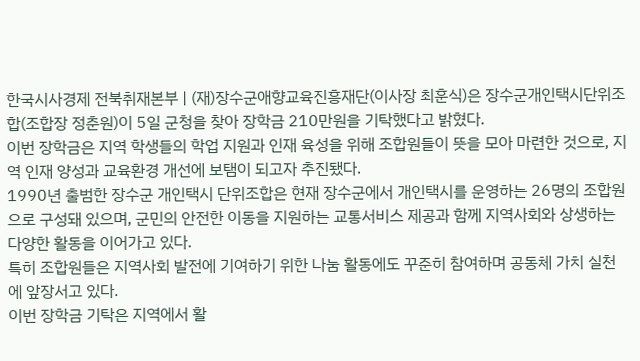한국시사경제 전북취재본부 | (재)장수군애향교육진흥재단(이사장 최훈식)은 장수군개인택시단위조합(조합장 정춘원)이 5일 군청을 찾아 장학금 210만원을 기탁했다고 밝혔다.
이번 장학금은 지역 학생들의 학업 지원과 인재 육성을 위해 조합원들이 뜻을 모아 마련한 것으로, 지역 인재 양성과 교육환경 개선에 보탬이 되고자 추진됐다.
1990년 출범한 장수군 개인택시 단위조합은 현재 장수군에서 개인택시를 운영하는 26명의 조합원으로 구성돼 있으며, 군민의 안전한 이동을 지원하는 교통서비스 제공과 함께 지역사회와 상생하는 다양한 활동을 이어가고 있다.
특히 조합원들은 지역사회 발전에 기여하기 위한 나눔 활동에도 꾸준히 참여하며 공동체 가치 실천에 앞장서고 있다.
이번 장학금 기탁은 지역에서 활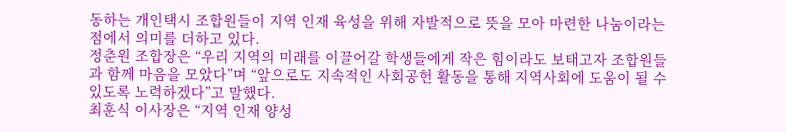동하는 개인택시 조합원들이 지역 인재 육성을 위해 자발적으로 뜻을 모아 마련한 나눔이라는 점에서 의미를 더하고 있다.
정춘원 조합장은 “우리 지역의 미래를 이끌어갈 학생들에게 작은 힘이라도 보태고자 조합원들과 함께 마음을 모았다”며 “앞으로도 지속적인 사회공헌 활동을 통해 지역사회에 도움이 될 수 있도록 노력하겠다”고 말했다.
최훈식 이사장은 “지역 인재 양성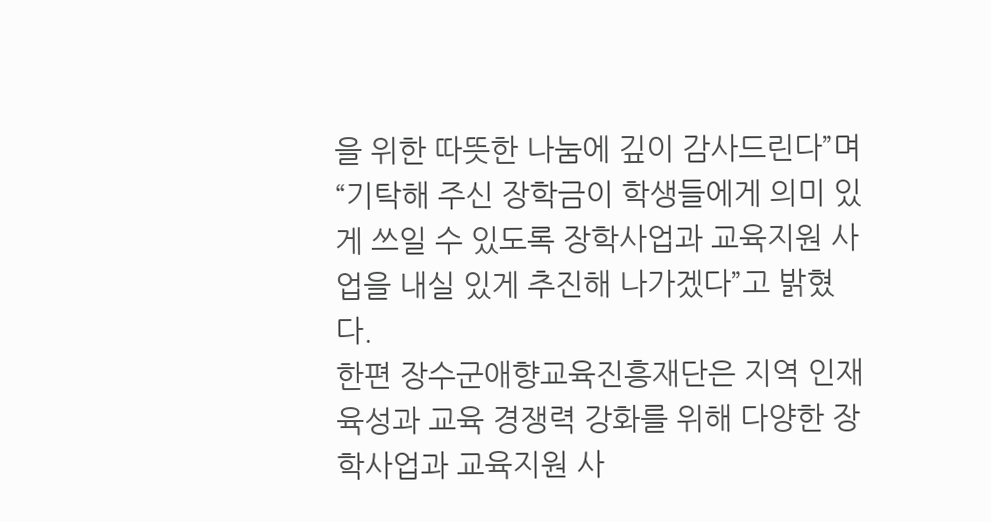을 위한 따뜻한 나눔에 깊이 감사드린다”며 “기탁해 주신 장학금이 학생들에게 의미 있게 쓰일 수 있도록 장학사업과 교육지원 사업을 내실 있게 추진해 나가겠다”고 밝혔다.
한편 장수군애향교육진흥재단은 지역 인재 육성과 교육 경쟁력 강화를 위해 다양한 장학사업과 교육지원 사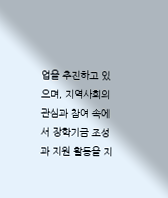업을 추진하고 있으며, 지역사회의 관심과 참여 속에서 장학기금 조성과 지원 활동을 지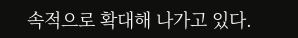속적으로 확대해 나가고 있다.